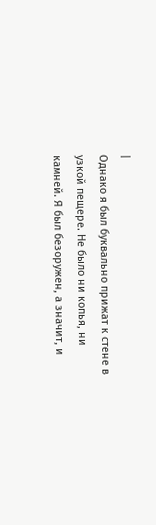|
Однако я был буквально прижат к стене в узкой пещере. Не было ни копья, ни камней. Я был безоружен, а значит, и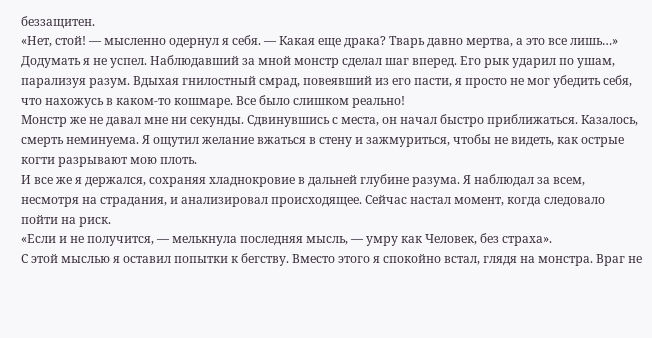беззащитен.
«Нет, стой! — мысленно одернул я себя. — Какая еще драка? Тварь давно мертва, а это все лишь…»
Додумать я не успел. Наблюдавший за мной монстр сделал шаг вперед. Его рык ударил по ушам, парализуя разум. Вдыхая гнилостный смрад, повеявший из его пасти, я просто не мог убедить себя, что нахожусь в каком-то кошмаре. Все было слишком реально!
Монстр же не давал мне ни секунды. Сдвинувшись с места, он начал быстро приближаться. Казалось, смерть неминуема. Я ощутил желание вжаться в стену и зажмуриться, чтобы не видеть, как острые когти разрывают мою плоть.
И все же я держался, сохраняя хладнокровие в дальней глубине разума. Я наблюдал за всем, несмотря на страдания, и анализировал происходящее. Сейчас настал момент, когда следовало пойти на риск.
«Если и не получится, — мелькнула последняя мысль, — умру как Человек, без страха».
С этой мыслью я оставил попытки к бегству. Вместо этого я спокойно встал, глядя на монстра. Враг не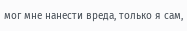мог мне нанести вреда, только я сам,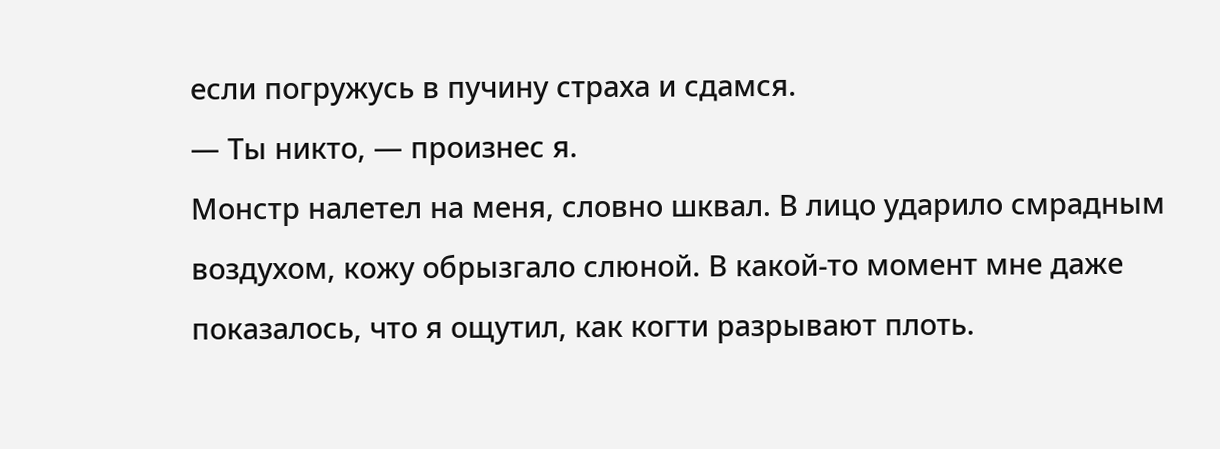если погружусь в пучину страха и сдамся.
— Ты никто, — произнес я.
Монстр налетел на меня, словно шквал. В лицо ударило смрадным воздухом, кожу обрызгало слюной. В какой-то момент мне даже показалось, что я ощутил, как когти разрывают плоть.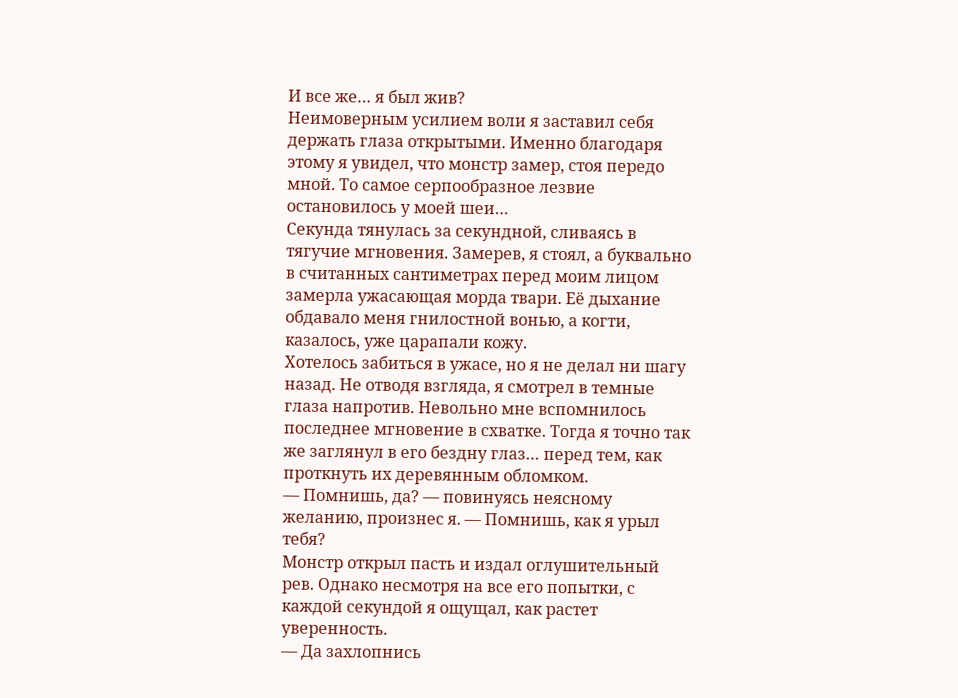И все же… я был жив?
Неимоверным усилием воли я заставил себя держать глаза открытыми. Именно благодаря этому я увидел, что монстр замер, стоя передо мной. То самое серпообразное лезвие остановилось у моей шеи…
Секунда тянулась за секундной, сливаясь в тягучие мгновения. Замерев, я стоял, а буквально в считанных сантиметрах перед моим лицом замерла ужасающая морда твари. Её дыхание обдавало меня гнилостной вонью, а когти, казалось, уже царапали кожу.
Хотелось забиться в ужасе, но я не делал ни шагу назад. Не отводя взгляда, я смотрел в темные глаза напротив. Невольно мне вспомнилось последнее мгновение в схватке. Тогда я точно так же заглянул в его бездну глаз… перед тем, как проткнуть их деревянным обломком.
— Помнишь, да? — повинуясь неясному желанию, произнес я. — Помнишь, как я урыл тебя?
Монстр открыл пасть и издал оглушительный рев. Однако несмотря на все его попытки, с каждой секундой я ощущал, как растет уверенность.
— Да захлопнись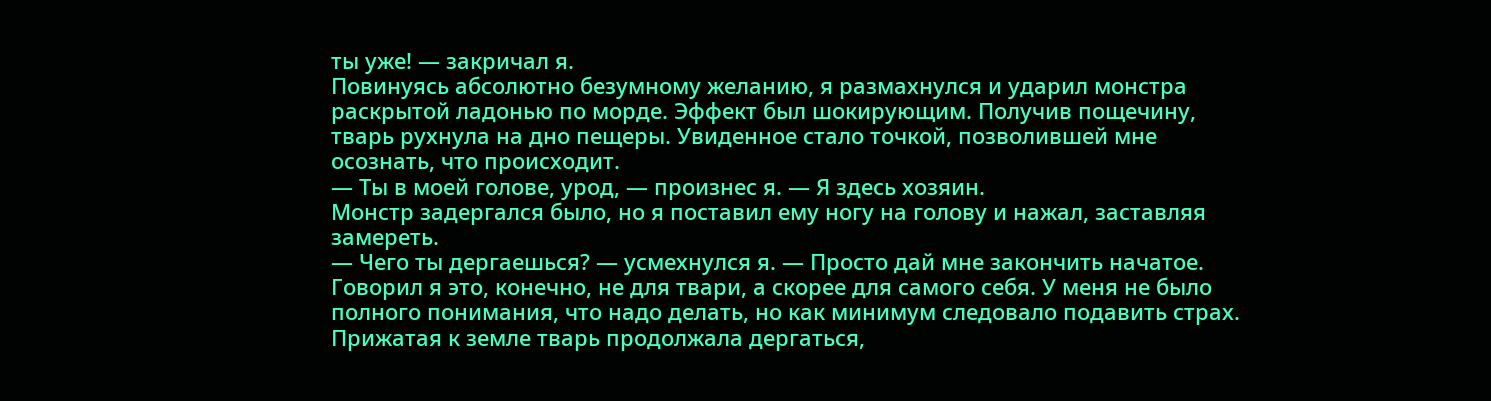ты уже! — закричал я.
Повинуясь абсолютно безумному желанию, я размахнулся и ударил монстра раскрытой ладонью по морде. Эффект был шокирующим. Получив пощечину, тварь рухнула на дно пещеры. Увиденное стало точкой, позволившей мне осознать, что происходит.
— Ты в моей голове, урод, — произнес я. — Я здесь хозяин.
Монстр задергался было, но я поставил ему ногу на голову и нажал, заставляя замереть.
— Чего ты дергаешься? — усмехнулся я. — Просто дай мне закончить начатое.
Говорил я это, конечно, не для твари, а скорее для самого себя. У меня не было полного понимания, что надо делать, но как минимум следовало подавить страх.
Прижатая к земле тварь продолжала дергаться,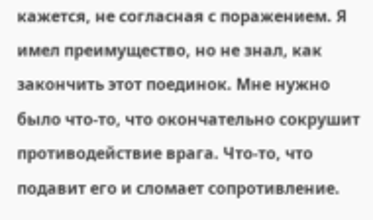кажется, не согласная с поражением. Я имел преимущество, но не знал, как закончить этот поединок. Мне нужно было что-то, что окончательно сокрушит противодействие врага. Что-то, что подавит его и сломает сопротивление.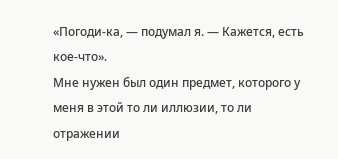«Погоди-ка, — подумал я. — Кажется, есть кое-что».
Мне нужен был один предмет, которого у меня в этой то ли иллюзии, то ли отражении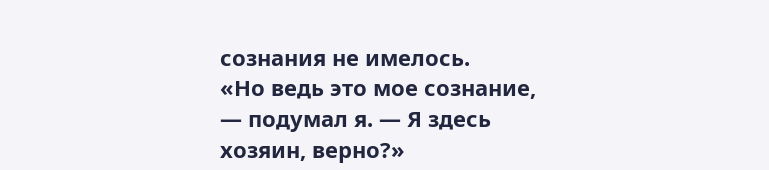сознания не имелось.
«Но ведь это мое сознание, — подумал я. — Я здесь хозяин, верно?»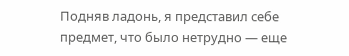Подняв ладонь, я представил себе предмет, что было нетрудно — еще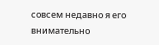совсем недавно я его внимательно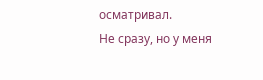осматривал.
Не сразу, но у меня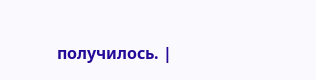получилось. |